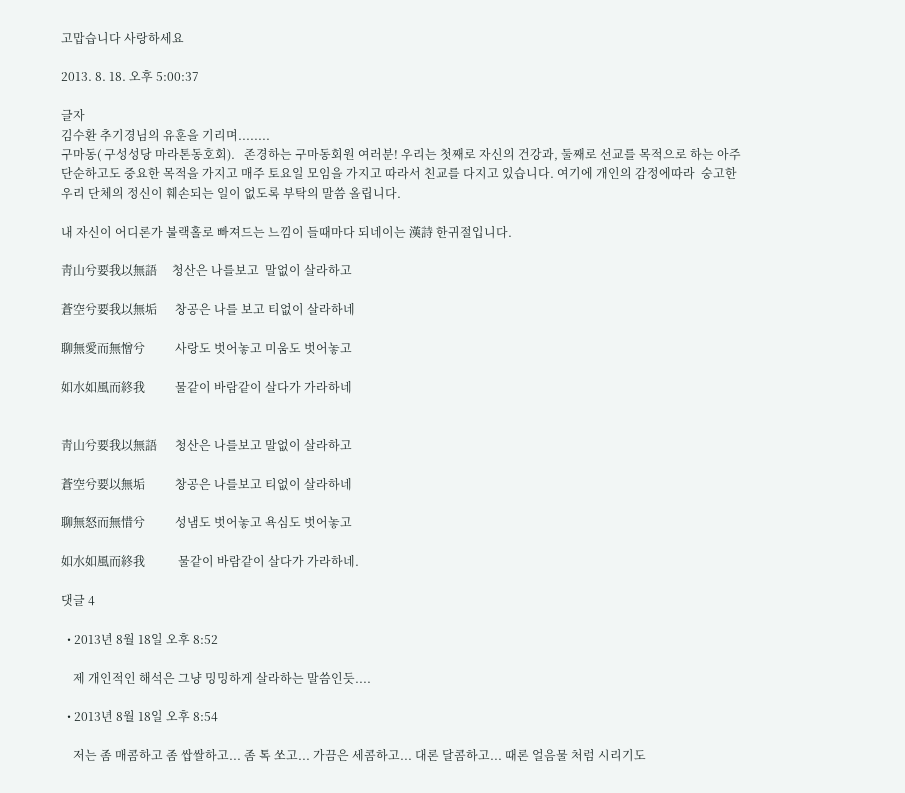고맙습니다 사랑하세요

2013. 8. 18. 오후 5:00:37

글자
김수환 추기경님의 유훈을 기리며........
구마동( 구성성당 마라톤동호회).   존경하는 구마동회원 여러분! 우리는 첫째로 자신의 건강과, 둘째로 선교를 목적으로 하는 아주 단순하고도 중요한 목적을 가지고 매주 토요일 모임을 가지고 따라서 친교를 다지고 있습니다. 여기에 개인의 감정에따라  숭고한 우리 단체의 정신이 훼손되는 일이 없도록 부탁의 말씀 올립니다.

내 자신이 어디론가 불랙홀로 빠져드는 느낌이 들때마다 되네이는 漢詩 한귀절입니다.

靑山兮要我以無語     청산은 나를보고  말없이 살라하고

蒼空兮要我以無垢      창공은 나를 보고 티없이 살라하네

聊無愛而無憎兮          사랑도 벗어놓고 미움도 벗어놓고

如水如風而終我          물같이 바람같이 살다가 가라하네


靑山兮要我以無語      청산은 나를보고 말없이 살라하고

蒼空兮要以無垢          창공은 나를보고 티없이 살라하네

聊無怒而無惜兮          성냄도 벗어놓고 욕심도 벗어놓고

如水如風而終我           물같이 바람같이 살다가 가라하네.

댓글 4

  • 2013년 8월 18일 오후 8:52

    제 개인적인 해석은 그냥 밍밍하게 살라하는 말씀인듯....

  • 2013년 8월 18일 오후 8:54

    저는 좀 매콤하고 좀 쌉쌀하고... 좀 톡 쏘고... 가끔은 세콤하고... 대론 달콤하고... 때론 얼음물 처럼 시리기도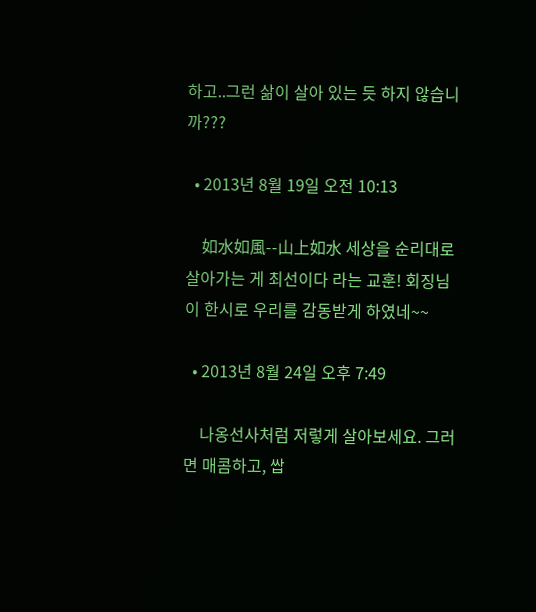하고..그런 삶이 살아 있는 듯 하지 않습니까???

  • 2013년 8월 19일 오전 10:13

    如水如風--山上如水 세상을 순리대로 살아가는 게 최선이다 라는 교훈! 회징님이 한시로 우리를 감동받게 하였네~~

  • 2013년 8월 24일 오후 7:49

    나옹선사처럼 저렇게 살아보세요. 그러면 매콤하고, 쌉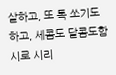살하고, 또 톡 쏘기도하고, 세콤도 달콤도함시로 시리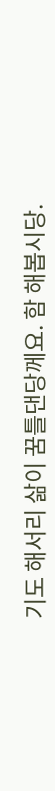기도 해서리 삶이 꿈틀댄당께요. 함 해봅시당.